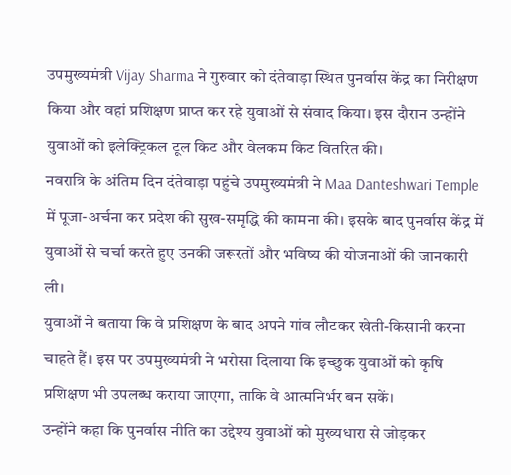उपमुख्यमंत्री Vijay Sharma ने गुरुवार को दंतेवाड़ा स्थित पुनर्वास केंद्र का निरीक्षण किया और वहां प्रशिक्षण प्राप्त कर रहे युवाओं से संवाद किया। इस दौरान उन्होंने युवाओं को इलेक्ट्रिकल टूल किट और वेलकम किट वितरित की।
नवरात्रि के अंतिम दिन दंतेवाड़ा पहुंचे उपमुख्यमंत्री ने Maa Danteshwari Temple में पूजा-अर्चना कर प्रदेश की सुख-समृद्धि की कामना की। इसके बाद पुनर्वास केंद्र में युवाओं से चर्चा करते हुए उनकी जरूरतों और भविष्य की योजनाओं की जानकारी ली।
युवाओं ने बताया कि वे प्रशिक्षण के बाद अपने गांव लौटकर खेती-किसानी करना चाहते हैं। इस पर उपमुख्यमंत्री ने भरोसा दिलाया कि इच्छुक युवाओं को कृषि प्रशिक्षण भी उपलब्ध कराया जाएगा, ताकि वे आत्मनिर्भर बन सकें।
उन्होंने कहा कि पुनर्वास नीति का उद्देश्य युवाओं को मुख्यधारा से जोड़कर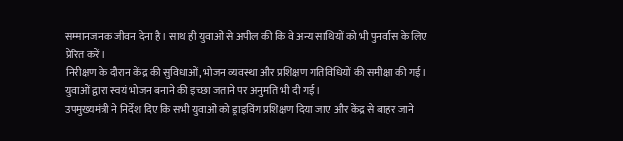सम्मानजनक जीवन देना है। साथ ही युवाओं से अपील की कि वे अन्य साथियों को भी पुनर्वास के लिए प्रेरित करें।
निरीक्षण के दौरान केंद्र की सुविधाओं, भोजन व्यवस्था और प्रशिक्षण गतिविधियों की समीक्षा की गई। युवाओं द्वारा स्वयं भोजन बनाने की इच्छा जताने पर अनुमति भी दी गई।
उपमुख्यमंत्री ने निर्देश दिए कि सभी युवाओं को ड्राइविंग प्रशिक्षण दिया जाए और केंद्र से बाहर जाने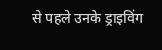से पहले उनके ड्राइविंग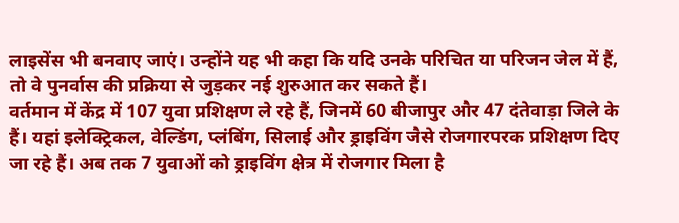लाइसेंस भी बनवाए जाएं। उन्होंने यह भी कहा कि यदि उनके परिचित या परिजन जेल में हैं, तो वे पुनर्वास की प्रक्रिया से जुड़कर नई शुरुआत कर सकते हैं।
वर्तमान में केंद्र में 107 युवा प्रशिक्षण ले रहे हैं, जिनमें 60 बीजापुर और 47 दंतेवाड़ा जिले के हैं। यहां इलेक्ट्रिकल, वेल्डिंग, प्लंबिंग, सिलाई और ड्राइविंग जैसे रोजगारपरक प्रशिक्षण दिए जा रहे हैं। अब तक 7 युवाओं को ड्राइविंग क्षेत्र में रोजगार मिला है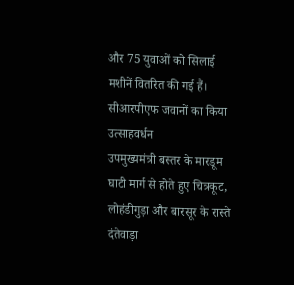और 75 युवाओं को सिलाई मशीनें वितरित की गई हैं।
सीआरपीएफ जवानों का किया उत्साहवर्धन
उपमुख्यमंत्री बस्तर के मारडूम घाटी मार्ग से होते हुए चित्रकूट, लोहंडीगुड़ा और बारसूर के रास्ते दंतेवाड़ा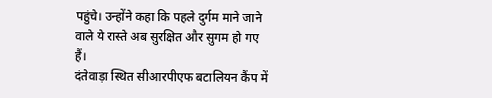पहुंचे। उन्होंने कहा कि पहले दुर्गम माने जाने वाले ये रास्ते अब सुरक्षित और सुगम हो गए हैं।
दंतेवाड़ा स्थित सीआरपीएफ बटालियन कैंप में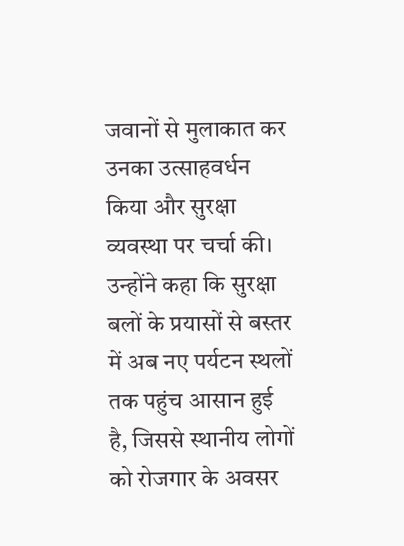जवानों से मुलाकात कर उनका उत्साहवर्धन किया और सुरक्षा व्यवस्था पर चर्चा की। उन्होंने कहा कि सुरक्षा बलों के प्रयासों से बस्तर में अब नए पर्यटन स्थलों तक पहुंच आसान हुई है, जिससे स्थानीय लोगों को रोजगार के अवसर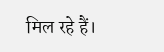मिल रहे हैं।